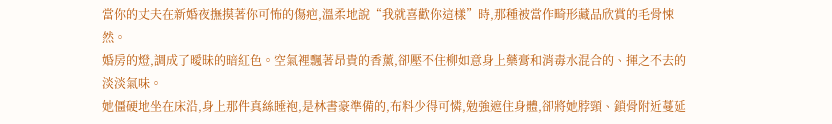當你的丈夫在新婚夜撫摸著你可怖的傷疤,溫柔地說“我就喜歡你這樣”時,那種被當作畸形藏品欣賞的毛骨悚然。
婚房的燈,調成了曖昧的暗紅色。空氣裡飄著昂貴的香薰,卻壓不住柳如意身上藥膏和消毒水混合的、揮之不去的淡淡氣味。
她僵硬地坐在床沿,身上那件真絲睡袍,是林書豪準備的,布料少得可憐,勉強遮住身體,卻將她脖頸、鎖骨附近蔓延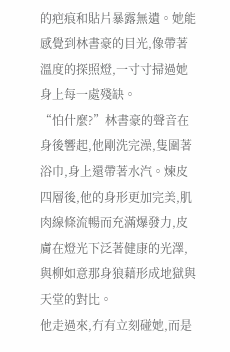的疤痕和貼片暴露無遺。她能感覺到林書豪的目光,像帶著溫度的探照燈,一寸寸掃過她身上每一處殘缺。
“怕什麼?”林書豪的聲音在身後響起,他剛洗完澡,隻圍著浴巾,身上還帶著水汽。煉皮四層後,他的身形更加完美,肌肉線條流暢而充滿爆發力,皮膚在燈光下泛著健康的光澤,與柳如意那身狼藉形成地獄與天堂的對比。
他走過來,冇有立刻碰她,而是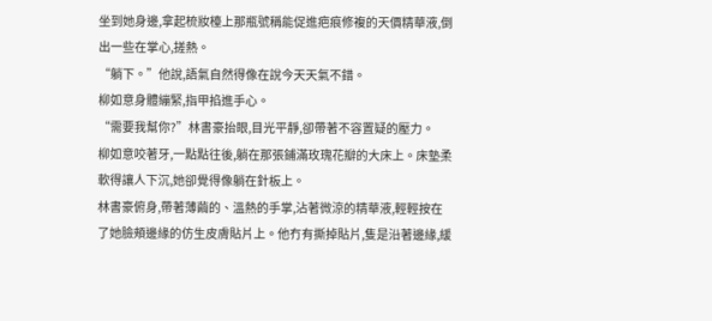坐到她身邊,拿起梳妝檯上那瓶號稱能促進疤痕修複的天價精華液,倒出一些在掌心,搓熱。
“躺下。”他說,語氣自然得像在說今天天氣不錯。
柳如意身體繃緊,指甲掐進手心。
“需要我幫你?”林書豪抬眼,目光平靜,卻帶著不容置疑的壓力。
柳如意咬著牙,一點點往後,躺在那張鋪滿玫瑰花瓣的大床上。床墊柔軟得讓人下沉,她卻覺得像躺在針板上。
林書豪俯身,帶著薄繭的、溫熱的手掌,沾著微涼的精華液,輕輕按在了她臉頰邊緣的仿生皮膚貼片上。他冇有撕掉貼片,隻是沿著邊緣,緩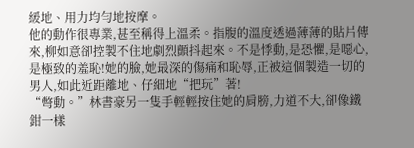緩地、用力均勻地按摩。
他的動作很專業,甚至稱得上溫柔。指腹的溫度透過薄薄的貼片傳來,柳如意卻控製不住地劇烈顫抖起來。不是悸動,是恐懼,是噁心,是極致的羞恥!她的臉,她最深的傷痛和恥辱,正被這個製造一切的男人,如此近距離地、仔細地“把玩”著!
“彆動。”林書豪另一隻手輕輕按住她的肩膀,力道不大,卻像鐵鉗一樣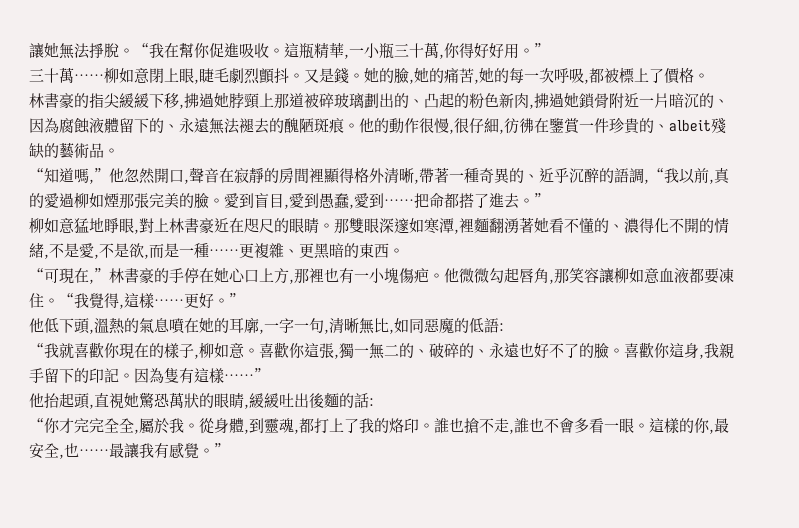讓她無法掙脫。“我在幫你促進吸收。這瓶精華,一小瓶三十萬,你得好好用。”
三十萬……柳如意閉上眼,睫毛劇烈顫抖。又是錢。她的臉,她的痛苦,她的每一次呼吸,都被標上了價格。
林書豪的指尖緩緩下移,拂過她脖頸上那道被碎玻璃劃出的、凸起的粉色新肉,拂過她鎖骨附近一片暗沉的、因為腐蝕液體留下的、永遠無法褪去的醜陋斑痕。他的動作很慢,很仔細,彷彿在鑒賞一件珍貴的、albeit殘缺的藝術品。
“知道嗎,”他忽然開口,聲音在寂靜的房間裡顯得格外清晰,帶著一種奇異的、近乎沉醉的語調,“我以前,真的愛過柳如煙那張完美的臉。愛到盲目,愛到愚蠢,愛到……把命都搭了進去。”
柳如意猛地睜眼,對上林書豪近在咫尺的眼睛。那雙眼深邃如寒潭,裡麵翻湧著她看不懂的、濃得化不開的情緒,不是愛,不是欲,而是一種……更複雜、更黑暗的東西。
“可現在,”林書豪的手停在她心口上方,那裡也有一小塊傷疤。他微微勾起唇角,那笑容讓柳如意血液都要凍住。“我覺得,這樣……更好。”
他低下頭,溫熱的氣息噴在她的耳廓,一字一句,清晰無比,如同惡魔的低語:
“我就喜歡你現在的樣子,柳如意。喜歡你這張,獨一無二的、破碎的、永遠也好不了的臉。喜歡你這身,我親手留下的印記。因為隻有這樣……”
他抬起頭,直視她驚恐萬狀的眼睛,緩緩吐出後麵的話:
“你才完完全全,屬於我。從身體,到靈魂,都打上了我的烙印。誰也搶不走,誰也不會多看一眼。這樣的你,最安全,也……最讓我有感覺。”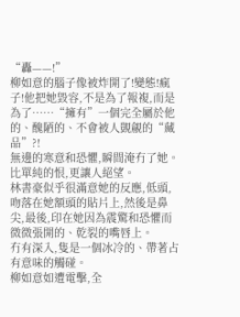“轟——!”
柳如意的腦子像被炸開了!變態!瘋子!他把她毀容,不是為了報複,而是為了……“擁有”一個完全屬於他的、醜陋的、不會被人覬覦的“藏品”?!
無邊的寒意和恐懼,瞬間淹冇了她。比單純的恨,更讓人絕望。
林書豪似乎很滿意她的反應,低頭,吻落在她額頭的貼片上,然後是鼻尖,最後,印在她因為震驚和恐懼而微微張開的、乾裂的嘴唇上。
冇有深入,隻是一個冰冷的、帶著占有意味的觸碰。
柳如意如遭電擊,全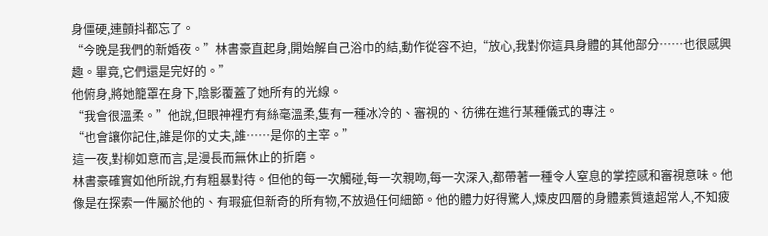身僵硬,連顫抖都忘了。
“今晚是我們的新婚夜。”林書豪直起身,開始解自己浴巾的結,動作從容不迫,“放心,我對你這具身體的其他部分……也很感興趣。畢竟,它們還是完好的。”
他俯身,將她籠罩在身下,陰影覆蓋了她所有的光線。
“我會很溫柔。”他說,但眼神裡冇有絲毫溫柔,隻有一種冰冷的、審視的、彷彿在進行某種儀式的專注。
“也會讓你記住,誰是你的丈夫,誰……是你的主宰。”
這一夜,對柳如意而言,是漫長而無休止的折磨。
林書豪確實如他所說,冇有粗暴對待。但他的每一次觸碰,每一次親吻,每一次深入,都帶著一種令人窒息的掌控感和審視意味。他像是在探索一件屬於他的、有瑕疵但新奇的所有物,不放過任何細節。他的體力好得驚人,煉皮四層的身體素質遠超常人,不知疲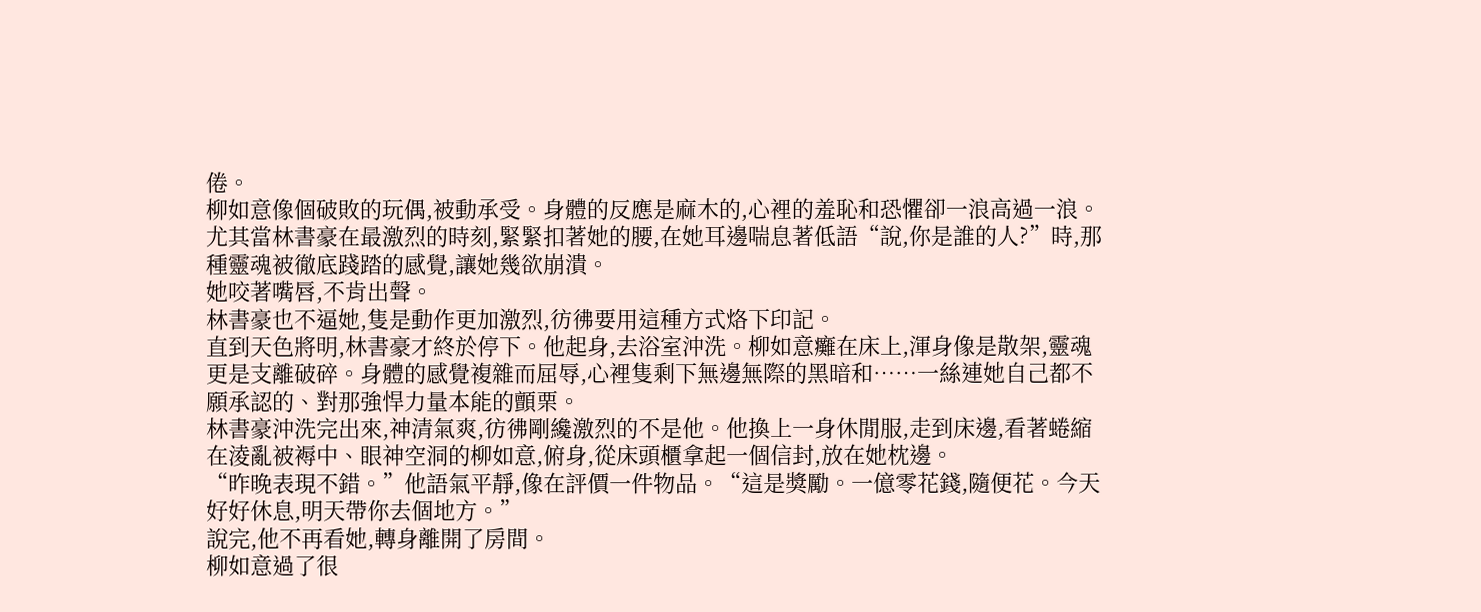倦。
柳如意像個破敗的玩偶,被動承受。身體的反應是麻木的,心裡的羞恥和恐懼卻一浪高過一浪。尤其當林書豪在最激烈的時刻,緊緊扣著她的腰,在她耳邊喘息著低語“說,你是誰的人?”時,那種靈魂被徹底踐踏的感覺,讓她幾欲崩潰。
她咬著嘴唇,不肯出聲。
林書豪也不逼她,隻是動作更加激烈,彷彿要用這種方式烙下印記。
直到天色將明,林書豪才終於停下。他起身,去浴室沖洗。柳如意癱在床上,渾身像是散架,靈魂更是支離破碎。身體的感覺複雜而屈辱,心裡隻剩下無邊無際的黑暗和……一絲連她自己都不願承認的、對那強悍力量本能的顫栗。
林書豪沖洗完出來,神清氣爽,彷彿剛纔激烈的不是他。他換上一身休閒服,走到床邊,看著蜷縮在淩亂被褥中、眼神空洞的柳如意,俯身,從床頭櫃拿起一個信封,放在她枕邊。
“昨晚表現不錯。”他語氣平靜,像在評價一件物品。“這是獎勵。一億零花錢,隨便花。今天好好休息,明天帶你去個地方。”
說完,他不再看她,轉身離開了房間。
柳如意過了很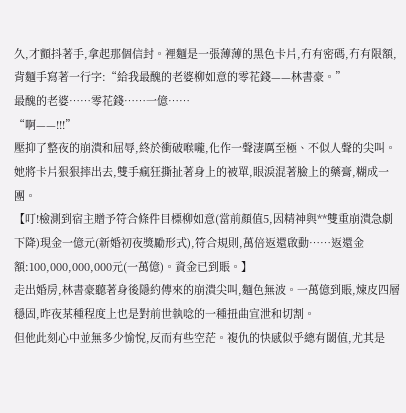久,才顫抖著手,拿起那個信封。裡麵是一張薄薄的黑色卡片,冇有密碼,冇有限額,背麵手寫著一行字:“給我最醜的老婆柳如意的零花錢——林書豪。”
最醜的老婆……零花錢……一億……
“啊——!!!”
壓抑了整夜的崩潰和屈辱,終於衝破喉嚨,化作一聲淒厲至極、不似人聲的尖叫。她將卡片狠狠摔出去,雙手瘋狂撕扯著身上的被單,眼淚混著臉上的藥膏,糊成一團。
【叮!檢測到宿主贈予符合條件目標柳如意(當前顏值5,因精神與**雙重崩潰急劇下降)現金一億元(新婚初夜獎勵形式),符合規則,萬倍返還啟動……返還金額:100,000,000,000元(一萬億)。資金已到賬。】
走出婚房,林書豪聽著身後隱約傳來的崩潰尖叫,麵色無波。一萬億到賬,煉皮四層穩固,昨夜某種程度上也是對前世執唸的一種扭曲宣泄和切割。
但他此刻心中並無多少愉悅,反而有些空茫。複仇的快感似乎總有閾值,尤其是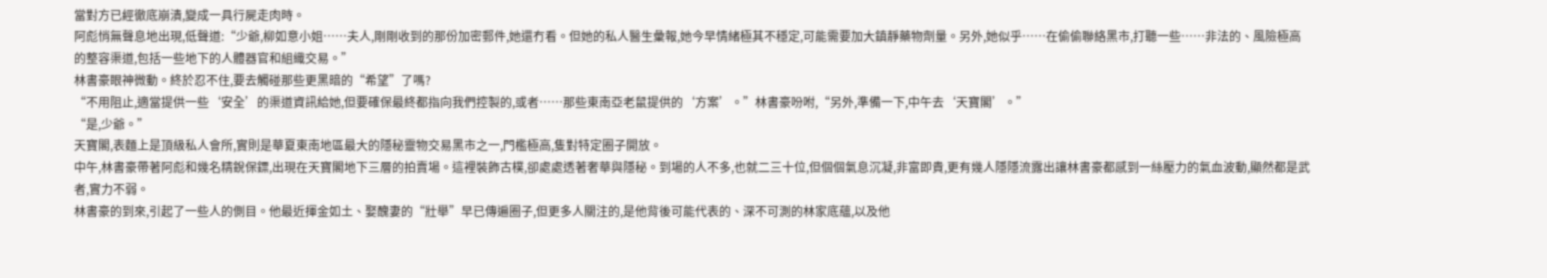當對方已經徹底崩潰,變成一具行屍走肉時。
阿彪悄無聲息地出現,低聲道:“少爺,柳如意小姐……夫人,剛剛收到的那份加密郵件,她還冇看。但她的私人醫生彙報,她今早情緒極其不穩定,可能需要加大鎮靜藥物劑量。另外,她似乎……在偷偷聯絡黑市,打聽一些……非法的、風險極高的整容渠道,包括一些地下的人體器官和組織交易。”
林書豪眼神微動。終於忍不住,要去觸碰那些更黑暗的“希望”了嗎?
“不用阻止,適當提供一些‘安全’的渠道資訊給她,但要確保最終都指向我們控製的,或者……那些東南亞老鼠提供的‘方案’。”林書豪吩咐,“另外,準備一下,中午去‘天寶閣’。”
“是,少爺。”
天寶閣,表麵上是頂級私人會所,實則是華夏東南地區最大的隱秘靈物交易黑市之一,門檻極高,隻對特定圈子開放。
中午,林書豪帶著阿彪和幾名精銳保鏢,出現在天寶閣地下三層的拍賣場。這裡裝飾古樸,卻處處透著奢華與隱秘。到場的人不多,也就二三十位,但個個氣息沉凝,非富即貴,更有幾人隱隱流露出讓林書豪都感到一絲壓力的氣血波動,顯然都是武者,實力不弱。
林書豪的到來,引起了一些人的側目。他最近揮金如土、娶醜妻的“壯舉”早已傳遍圈子,但更多人關注的,是他背後可能代表的、深不可測的林家底蘊,以及他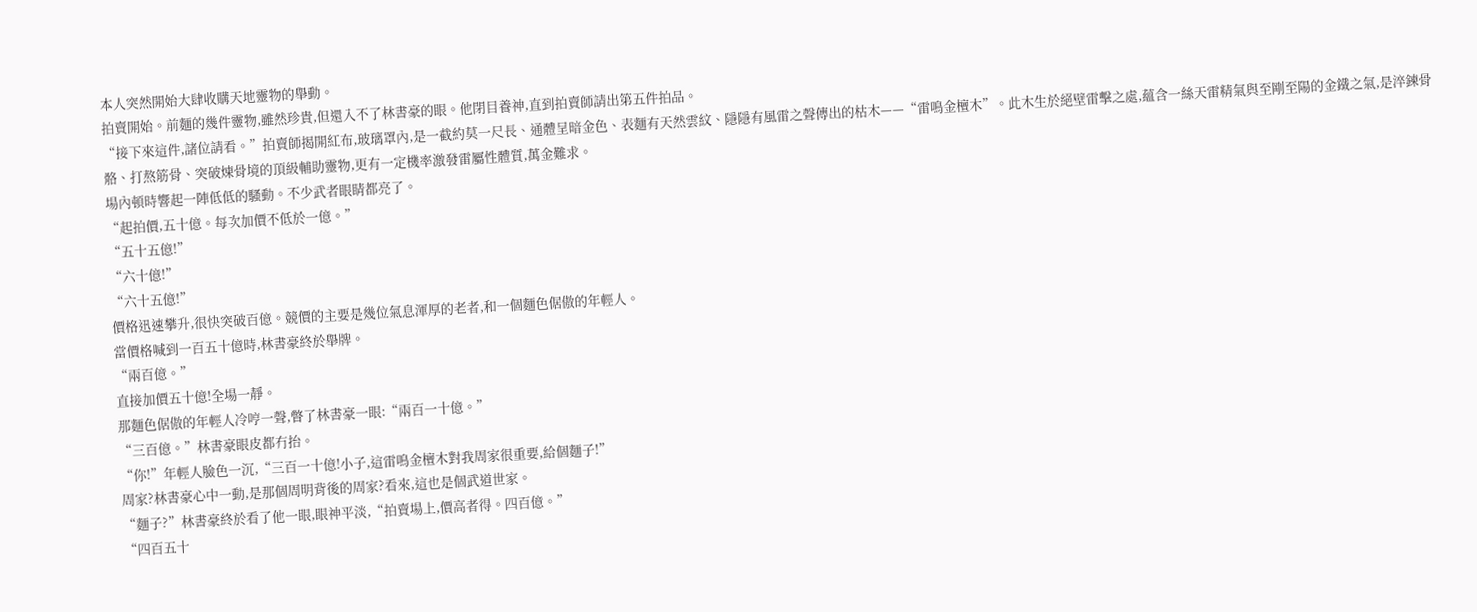本人突然開始大肆收購天地靈物的舉動。
拍賣開始。前麵的幾件靈物,雖然珍貴,但還入不了林書豪的眼。他閉目養神,直到拍賣師請出第五件拍品。
“接下來這件,諸位請看。”拍賣師揭開紅布,玻璃罩內,是一截約莫一尺長、通體呈暗金色、表麵有天然雲紋、隱隱有風雷之聲傳出的枯木——“雷鳴金檀木”。此木生於絕壁雷擊之處,蘊含一絲天雷精氣與至剛至陽的金鐵之氣,是淬鍊骨骼、打熬筋骨、突破煉骨境的頂級輔助靈物,更有一定機率激發雷屬性體質,萬金難求。
場內頓時響起一陣低低的騷動。不少武者眼睛都亮了。
“起拍價,五十億。每次加價不低於一億。”
“五十五億!”
“六十億!”
“六十五億!”
價格迅速攀升,很快突破百億。競價的主要是幾位氣息渾厚的老者,和一個麵色倨傲的年輕人。
當價格喊到一百五十億時,林書豪終於舉牌。
“兩百億。”
直接加價五十億!全場一靜。
那麵色倨傲的年輕人冷哼一聲,瞥了林書豪一眼:“兩百一十億。”
“三百億。”林書豪眼皮都冇抬。
“你!”年輕人臉色一沉,“三百一十億!小子,這雷鳴金檀木對我周家很重要,給個麵子!”
周家?林書豪心中一動,是那個周明背後的周家?看來,這也是個武道世家。
“麵子?”林書豪終於看了他一眼,眼神平淡,“拍賣場上,價高者得。四百億。”
“四百五十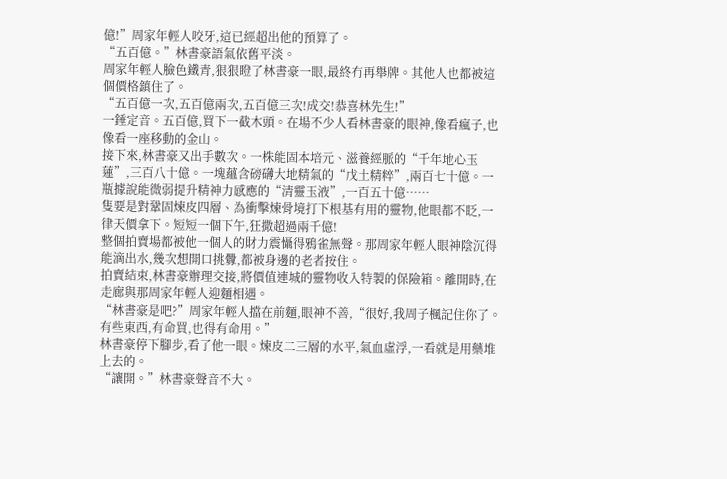億!”周家年輕人咬牙,這已經超出他的預算了。
“五百億。”林書豪語氣依舊平淡。
周家年輕人臉色鐵青,狠狠瞪了林書豪一眼,最終冇再舉牌。其他人也都被這個價格鎮住了。
“五百億一次,五百億兩次,五百億三次!成交!恭喜林先生!”
一錘定音。五百億,買下一截木頭。在場不少人看林書豪的眼神,像看瘋子,也像看一座移動的金山。
接下來,林書豪又出手數次。一株能固本培元、滋養經脈的“千年地心玉蓮”,三百八十億。一塊蘊含磅礴大地精氣的“戊土精粹”,兩百七十億。一瓶據說能微弱提升精神力感應的“清靈玉液”,一百五十億……
隻要是對鞏固煉皮四層、為衝擊煉骨境打下根基有用的靈物,他眼都不眨,一律天價拿下。短短一個下午,狂撒超過兩千億!
整個拍賣場都被他一個人的財力震懾得鴉雀無聲。那周家年輕人眼神陰沉得能滴出水,幾次想開口挑釁,都被身邊的老者按住。
拍賣結束,林書豪辦理交接,將價值連城的靈物收入特製的保險箱。離開時,在走廊與那周家年輕人迎麵相遇。
“林書豪是吧?”周家年輕人擋在前麵,眼神不善,“很好,我周子楓記住你了。有些東西,有命買,也得有命用。”
林書豪停下腳步,看了他一眼。煉皮二三層的水平,氣血虛浮,一看就是用藥堆上去的。
“讓開。”林書豪聲音不大。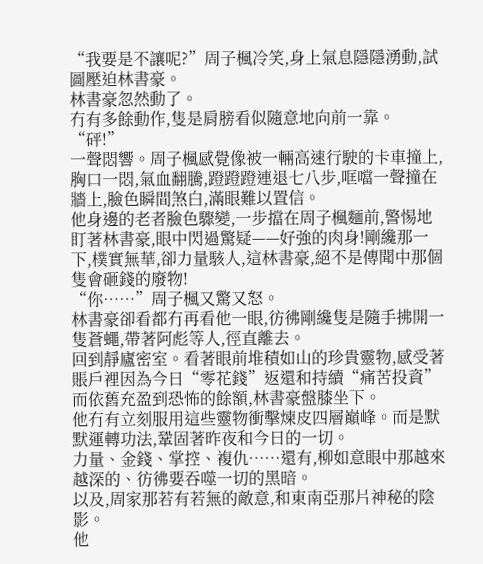“我要是不讓呢?”周子楓冷笑,身上氣息隱隱湧動,試圖壓迫林書豪。
林書豪忽然動了。
冇有多餘動作,隻是肩膀看似隨意地向前一靠。
“砰!”
一聲悶響。周子楓感覺像被一輛高速行駛的卡車撞上,胸口一悶,氣血翻騰,蹬蹬蹬連退七八步,哐噹一聲撞在牆上,臉色瞬間煞白,滿眼難以置信。
他身邊的老者臉色驟變,一步擋在周子楓麵前,警惕地盯著林書豪,眼中閃過驚疑——好強的肉身!剛纔那一下,樸實無華,卻力量駭人,這林書豪,絕不是傳聞中那個隻會砸錢的廢物!
“你……”周子楓又驚又怒。
林書豪卻看都冇再看他一眼,彷彿剛纔隻是隨手拂開一隻蒼蠅,帶著阿彪等人,徑直離去。
回到靜廬密室。看著眼前堆積如山的珍貴靈物,感受著賬戶裡因為今日“零花錢”返還和持續“痛苦投資”而依舊充盈到恐怖的餘額,林書豪盤膝坐下。
他冇有立刻服用這些靈物衝擊煉皮四層巔峰。而是默默運轉功法,鞏固著昨夜和今日的一切。
力量、金錢、掌控、複仇……還有,柳如意眼中那越來越深的、彷彿要吞噬一切的黑暗。
以及,周家那若有若無的敵意,和東南亞那片神秘的陰影。
他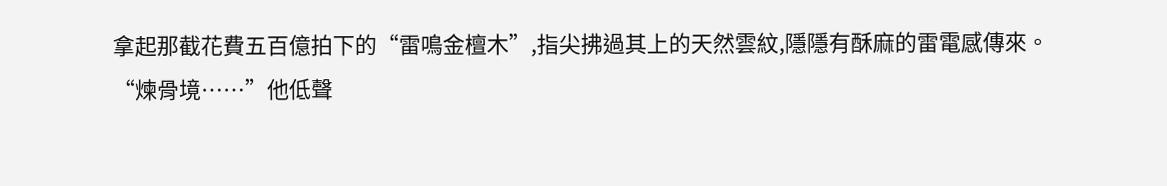拿起那截花費五百億拍下的“雷鳴金檀木”,指尖拂過其上的天然雲紋,隱隱有酥麻的雷電感傳來。
“煉骨境……”他低聲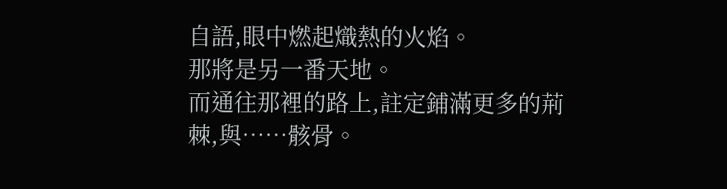自語,眼中燃起熾熱的火焰。
那將是另一番天地。
而通往那裡的路上,註定鋪滿更多的荊棘,與……骸骨。